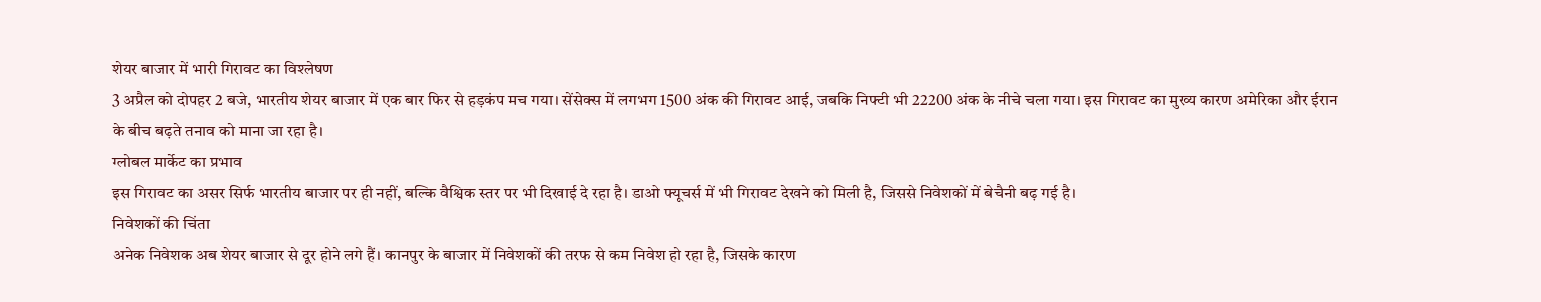शेयर बाजार में भारी गिरावट का विश्लेषण
3 अप्रैल को दोपहर 2 बजे, भारतीय शेयर बाजार में एक बार फिर से हड़कंप मच गया। सेंसेक्स में लगभग 1500 अंक की गिरावट आई, जबकि निफ्टी भी 22200 अंक के नीचे चला गया। इस गिरावट का मुख्य कारण अमेरिका और ईरान के बीच बढ़ते तनाव को माना जा रहा है।
ग्लोबल मार्केट का प्रभाव
इस गिरावट का असर सिर्फ भारतीय बाजार पर ही नहीं, बल्कि वैश्विक स्तर पर भी दिखाई दे रहा है। डाओ फ्यूचर्स में भी गिरावट देखने को मिली है, जिससे निवेशकों में बेचैनी बढ़ गई है।
निवेशकों की चिंता
अनेक निवेशक अब शेयर बाजार से दूर होने लगे हैं। कानपुर के बाजार में निवेशकों की तरफ से कम निवेश हो रहा है, जिसके कारण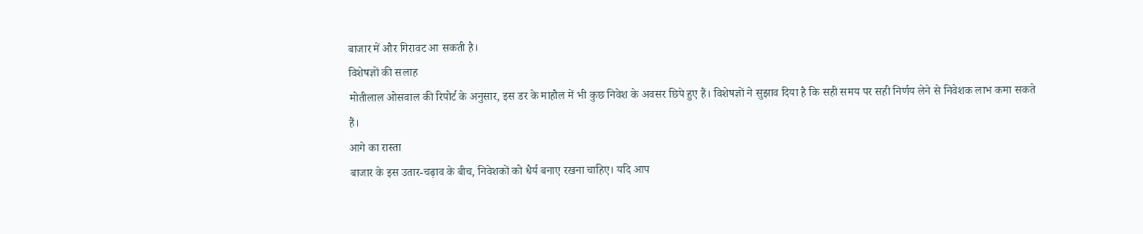बाजार में और गिरावट आ सकती है।
विशेषज्ञों की सलाह
मोतीलाल ओसवाल की रिपोर्ट के अनुसार, इस डर के माहौल में भी कुछ निवेश के अवसर छिपे हुए हैं। विशेषज्ञों ने सुझाव दिया है कि सही समय पर सही निर्णय लेने से निवेशक लाभ कमा सकते हैं।
आगे का रास्ता
बाजार के इस उतार-चढ़ाव के बीच, निवेशकों को धैर्य बनाए रखना चाहिए। यदि आप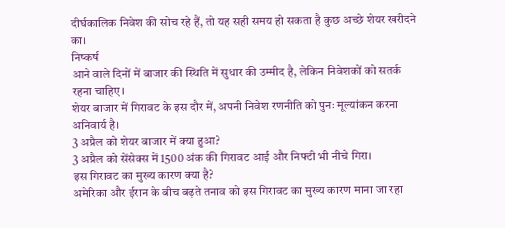दीर्घकालिक निवेश की सोच रहे हैं, तो यह सही समय हो सकता है कुछ अच्छे शेयर खरीदने का।
निष्कर्ष
आने वाले दिनों में बाजार की स्थिति में सुधार की उम्मीद है, लेकिन निवेशकों को सतर्क रहना चाहिए।
शेयर बाजार में गिरावट के इस दौर में, अपनी निवेश रणनीति को पुनः मूल्यांकन करना अनिवार्य है।
3 अप्रैल को शेयर बाजार में क्या हुआ?
3 अप्रैल को सेंसेक्स में 1500 अंक की गिरावट आई और निफ्टी भी नीचे गिरा।
इस गिरावट का मुख्य कारण क्या है?
अमेरिका और ईरान के बीच बढ़ते तनाव को इस गिरावट का मुख्य कारण माना जा रहा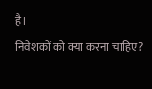है।
निवेशकों को क्या करना चाहिए?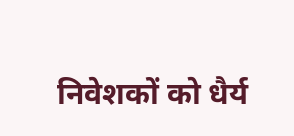निवेशकों को धैर्य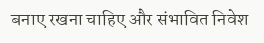बनाए रखना चाहिए और संभावित निवेश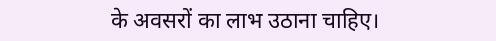के अवसरों का लाभ उठाना चाहिए।